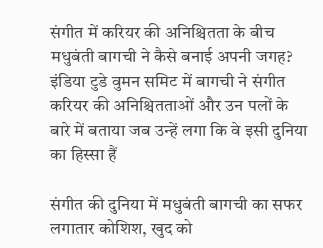संगीत में करियर की अनिश्चितता के बीच मधुबंती बागची ने कैसे बनाई अपनी जगह?
इंडिया टुडे वुमन समिट में बागची ने संगीत करियर की अनिश्चितताओं और उन पलों के बारे में बताया जब उन्हें लगा कि वे इसी दुनिया का हिस्सा हैं

संगीत की दुनिया में मधुबंती बागची का सफर लगातार कोशिश, खुद को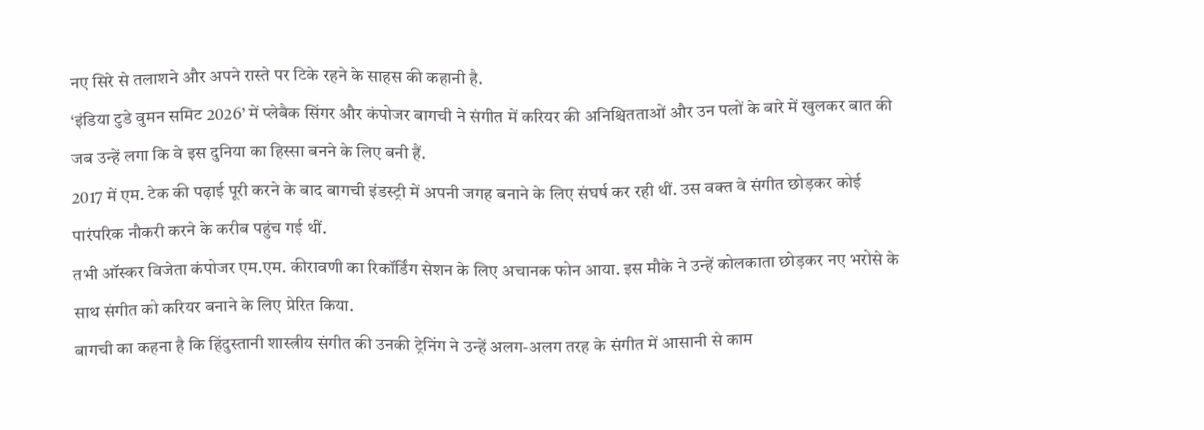नए सिरे से तलाशने और अपने रास्ते पर टिके रहने के साहस की कहानी है.
‘इंडिया टुडे वुमन समिट 2026’ में प्लेबैक सिंगर और कंपोजर बागची ने संगीत में करियर की अनिश्चितताओं और उन पलों के बारे में खुलकर बात की जब उन्हें लगा कि वे इस दुनिया का हिस्सा बनने के लिए बनी हैं.
2017 में एम. टेक की पढ़ाई पूरी करने के बाद बागची इंडस्ट्री में अपनी जगह बनाने के लिए संघर्ष कर रही थीं. उस वक्त वे संगीत छोड़कर कोई पारंपरिक नौकरी करने के करीब पहुंच गई थीं.
तभी ऑस्कर विजेता कंपोजर एम.एम. कीरावणी का रिकॉर्डिंग सेशन के लिए अचानक फोन आया. इस मौके ने उन्हें कोलकाता छोड़कर नए भरोसे के साथ संगीत को करियर बनाने के लिए प्रेरित किया.
बागची का कहना है कि हिंदुस्तानी शास्त्रीय संगीत की उनकी ट्रेनिंग ने उन्हें अलग-अलग तरह के संगीत में आसानी से काम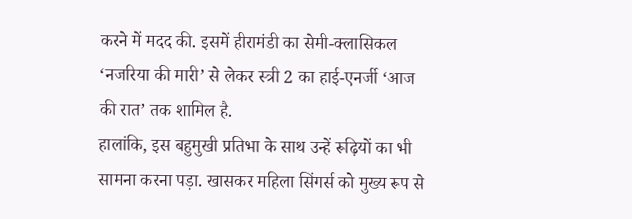करने में मदद की. इसमें हीरामंडी का सेमी-क्लासिकल ‘नजरिया की मारी’ से लेकर स्त्री 2 का हाई-एनर्जी ‘आज की रात’ तक शामिल है.
हालांकि, इस बहुमुखी प्रतिभा के साथ उन्हें रूढ़ियों का भी सामना करना पड़ा. खासकर महिला सिंगर्स को मुख्य रूप से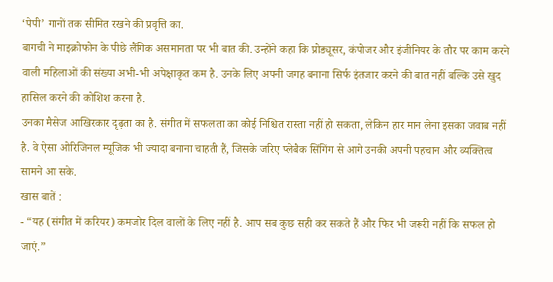‘पेपी’ गानों तक सीमित रखने की प्रवृत्ति का.
बागची ने माइक्रोफोन के पीछे लैंगिक असमानता पर भी बात की. उन्होंने कहा कि प्रोड्यूसर, कंपोजर और इंजीनियर के तौर पर काम करने वाली महिलाओं की संख्या अभी-भी अपेक्षाकृत कम है. उनके लिए अपनी जगह बनाना सिर्फ इंतजार करने की बात नहीं बल्कि उसे खुद हासिल करने की कोशिश करना है.
उनका मैसेज आखिरकार दृढ़ता का है. संगीत में सफलता का कोई निश्चित रास्ता नहीं हो सकता, लेकिन हार मान लेना इसका जवाब नहीं है. वे ऐसा ओरिजिनल म्यूजिक भी ज्यादा बनाना चाहती हैं, जिसके जरिए प्लेबैक सिंगिंग से आगे उनकी अपनी पहचान और व्यक्तित्व सामने आ सके.
खास बातें :
- “यह (संगीत में करियर) कमजोर दिल वालों के लिए नहीं है. आप सब कुछ सही कर सकते हैं और फिर भी जरूरी नहीं कि सफल हो जाएं.”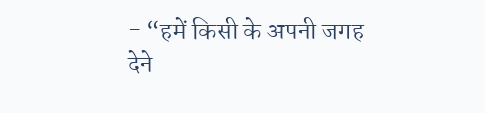- “हमें किसी के अपनी जगह देने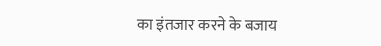का इंतजार करने के बजाय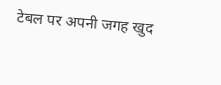टेबल पर अपनी जगह खुद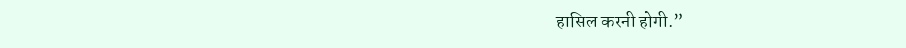हासिल करनी होगी.”